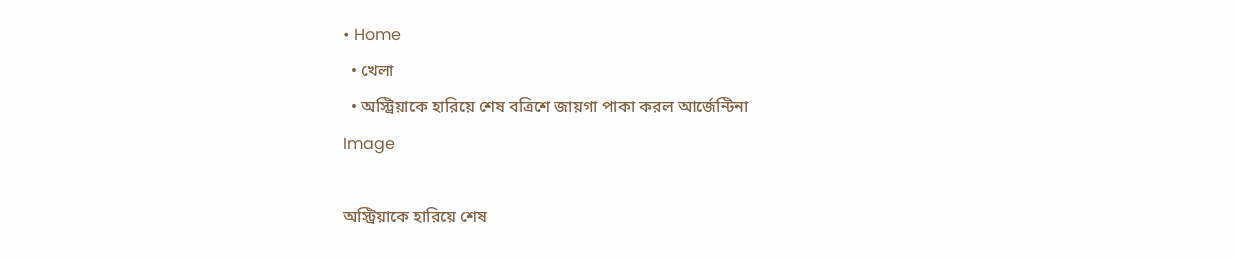• Home
  • খেলা
  • অস্ট্রিয়াকে হারিয়ে শেষ বত্রিশে জায়গা পাকা করল আর্জেন্টিনা
Image

অস্ট্রিয়াকে হারিয়ে শেষ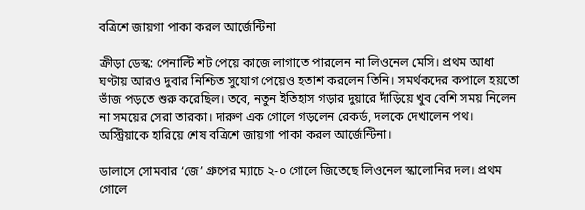বত্রিশে জায়গা পাকা করল আর্জেন্টিনা

ক্রীড়া ডেস্ক: পেনাল্টি শট পেয়ে কাজে লাগাতে পারলেন না লিওনেল মেসি। প্রথম আধা ঘণ্টায় আরও দুবার নিশ্চিত সুযোগ পেয়েও হতাশ করলেন তিনি। সমর্থকদের কপালে হয়তো ভাঁজ পড়তে শুরু করেছিল। তবে, নতুন ইতিহাস গড়ার দুয়ারে দাঁড়িয়ে খুব বেশি সময় নিলেন না সময়ের সেরা তারকা। দারুণ এক গোলে গড়লেন রেকর্ড, দলকে দেখালেন পথ। অস্ট্রিয়াকে হারিয়ে শেষ বত্রিশে জায়গা পাকা করল আর্জেন্টিনা।

ডালাসে সোমবার ‘জে’ গ্রুপের ম্যাচে ২-০ গোলে জিতেছে লিওনেল স্কালোনির দল। প্রথম গোলে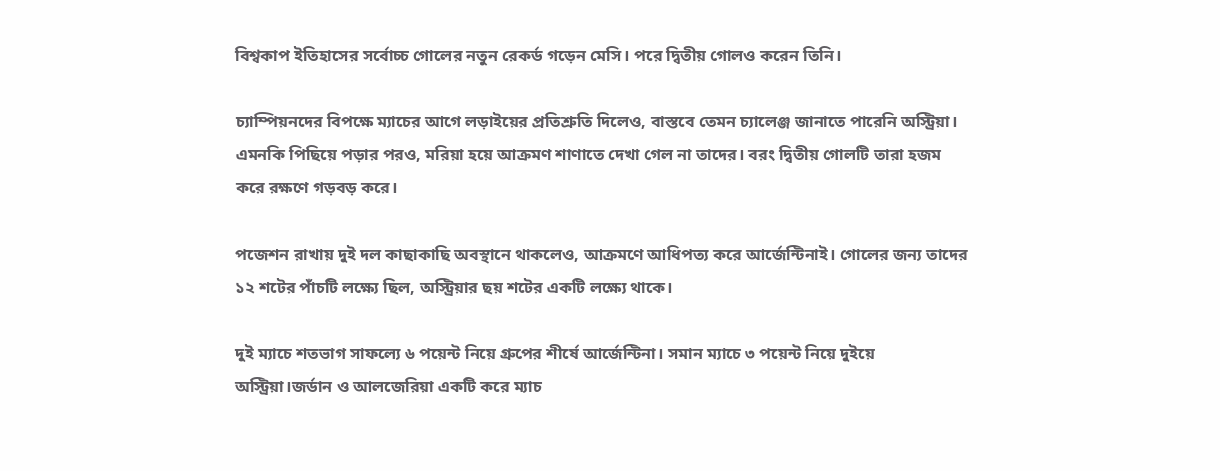বিশ্বকাপ ইতিহাসের সর্বোচ্চ গোলের নতুন রেকর্ড গড়েন মেসি। পরে দ্বিতীয় গোলও করেন তিনি।

চ্যাম্পিয়নদের বিপক্ষে ম্যাচের আগে লড়াইয়ের প্রতিশ্রুতি দিলেও, বাস্তবে তেমন চ্যালেঞ্জ জানাতে পারেনি অস্ট্রিয়া। এমনকি পিছিয়ে পড়ার পরও, মরিয়া হয়ে আক্রমণ শাণাতে দেখা গেল না তাদের। বরং দ্বিতীয় গোলটি তারা হজম করে রক্ষণে গড়বড় করে।

পজেশন রাখায় দুই দল কাছাকাছি অবস্থানে থাকলেও, আক্রমণে আধিপত্য করে আর্জেন্টিনাই। গোলের জন্য তাদের ১২ শটের পাঁচটি লক্ষ্যে ছিল, অস্ট্রিয়ার ছয় শটের একটি লক্ষ্যে থাকে।

দুই ম্যাচে শতভাগ সাফল্যে ৬ পয়েন্ট নিয়ে গ্রুপের শীর্ষে আর্জেন্টিনা। সমান ম্যাচে ৩ পয়েন্ট নিয়ে দুইয়ে অস্ট্রিয়া।জর্ডান ও আলজেরিয়া একটি করে ম্যাচ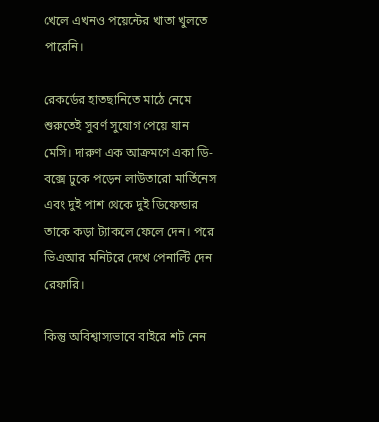খেলে এখনও পয়েন্টের খাতা খুলতে পারেনি।

রেকর্ডের হাতছানিতে মাঠে নেমে শুরুতেই সুবর্ণ সুযোগ পেয়ে যান মেসি। দারুণ এক আক্রমণে একা ডি-বক্সে ঢুকে পড়েন লাউতারো মার্তিনেস এবং দুই পাশ থেকে দুই ডিফেন্ডার তাকে কড়া ট্যাকলে ফেলে দেন। পরে ভিএআর মনিটরে দেখে পেনাল্টি দেন রেফারি।

কিন্তু অবিশ্বাস্যভাবে বাইরে শট নেন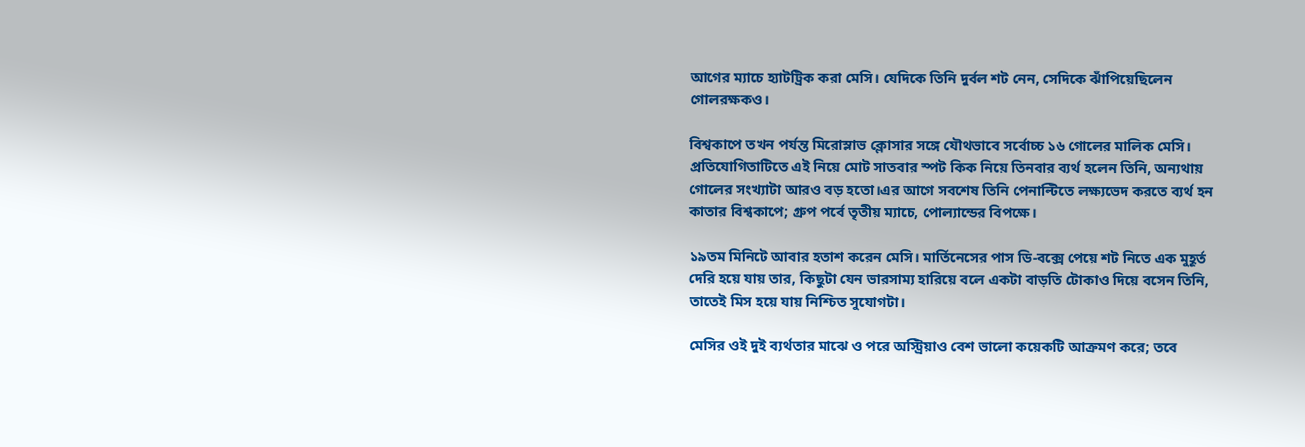আগের ম্যাচে হ্যাটট্রিক করা মেসি। যেদিকে তিনি দুর্বল শট নেন, সেদিকে ঝাঁপিয়েছিলেন গোলরক্ষকও।

বিশ্বকাপে তখন পর্যন্ত মিরোস্লাভ ক্লোসার সঙ্গে যৌথভাবে সর্বোচ্চ ১৬ গোলের মালিক মেসি। প্রতিযোগিতাটিতে এই নিয়ে মোট সাতবার স্পট কিক নিয়ে তিনবার ব্যর্থ হলেন তিনি, অন্যথায় গোলের সংখ্যাটা আরও বড় হতো।এর আগে সবশেষ তিনি পেনাল্টিতে লক্ষ্যভেদ করতে ব্যর্থ হন কাতার বিশ্বকাপে; গ্রুপ পর্বে তৃতীয় ম্যাচে, পোল্যান্ডের বিপক্ষে।

১৯তম মিনিটে আবার হতাশ করেন মেসি। মার্তিনেসের পাস ডি-বক্সে পেয়ে শট নিতে এক মুহূর্ত দেরি হয়ে যায় তার, কিছুটা যেন ভারসাম্য হারিয়ে বলে একটা বাড়তি টোকাও দিয়ে বসেন তিনি, তাতেই মিস হয়ে যায় নিশ্চিত সুযোগটা।

মেসির ওই দুই ব্যর্থতার মাঝে ও পরে অস্ট্রিয়াও বেশ ভালো কয়েকটি আক্রমণ করে; তবে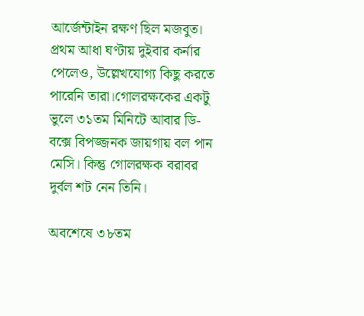আর্জেন্টাইন রক্ষণ ছিল মজবুত। প্রথম আধা ঘণ্টায় দুইবার কর্নার পেলেও, উল্লেখযোগ্য কিছু করতে পারেনি তারা।গোলরক্ষকের একটু ভুলে ৩১তম মিনিটে আবার ডি-বক্সে বিপজ্জনক জায়গায় বল পান মেসি। কিন্তু গোলরক্ষক বরাবর দুর্বল শট নেন তিনি।

অবশেষে ৩৮তম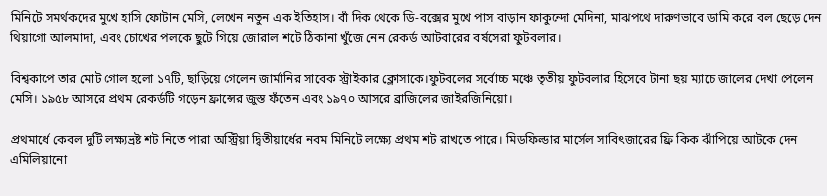মিনিটে সমর্থকদের মুখে হাসি ফোটান মেসি, লেখেন নতুন এক ইতিহাস। বাঁ দিক থেকে ডি-বক্সের মুখে পাস বাড়ান ফাকুন্দো মেদিনা, মাঝপথে দারুণভাবে ডামি করে বল ছেড়ে দেন থিয়াগো আলমাদা, এবং চোখের পলকে ছুটে গিয়ে জোরাল শটে ঠিকানা খুঁজে নেন রেকর্ড আটবারের বর্ষসেরা ফুটবলার।

বিশ্বকাপে তার মোট গোল হলো ১৭টি, ছাড়িয়ে গেলেন জার্মানির সাবেক স্ট্রাইকার ক্লোসাকে।ফুটবলের সর্বোচ্চ মঞ্চে তৃতীয় ফুটবলার হিসেবে টানা ছয় ম্যাচে জালের দেখা পেলেন মেসি। ১৯৫৮ আসরে প্রথম রেকর্ডটি গড়েন ফ্রান্সের জুস্ত ফঁতেন এবং ১৯৭০ আসরে ব্রাজিলের জাইরজিনিয়ো।

প্রথমার্ধে কেবল দুটি লক্ষ্যভ্রষ্ট শট নিতে পারা অস্ট্রিয়া দ্বিতীয়ার্ধের নবম মিনিটে লক্ষ্যে প্রথম শট রাখতে পারে। মিডফিল্ডার মার্সেল সাবিৎজারের ফ্রি কিক ঝাঁপিয়ে আটকে দেন এমিলিয়ানো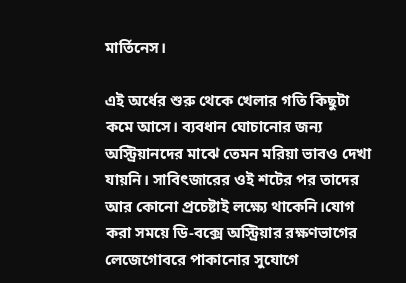মার্তিনেস।

এই অর্ধের শুরু থেকে খেলার গতি কিছুটা কমে আসে। ব্যবধান ঘোচানোর জন্য অস্ট্রিয়ানদের মাঝে তেমন মরিয়া ভাবও দেখা যায়নি। সাবিৎজারের ওই শটের পর তাদের আর কোনো প্রচেষ্টাই লক্ষ্যে থাকেনি।যোগ করা সময়ে ডি-বক্সে অস্ট্রিয়ার রক্ষণভাগের লেজেগোবরে পাকানোর সুযোগে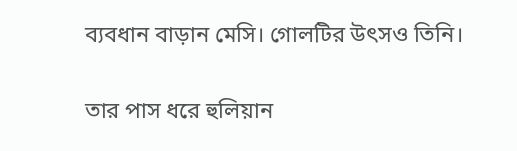ব্যবধান বাড়ান মেসি। গোলটির উৎসও তিনি।

তার পাস ধরে হুলিয়ান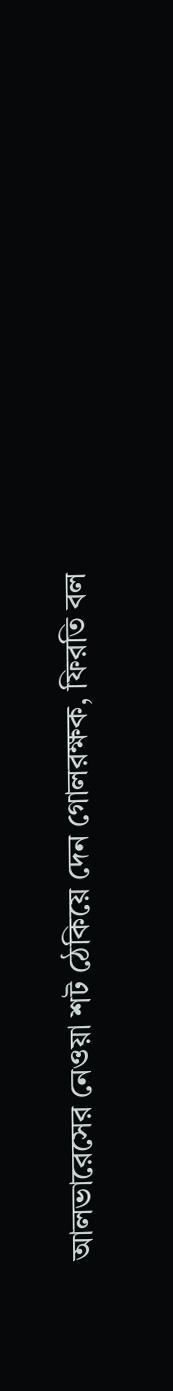আলভারেসের নেওয়া শট ঠেকিয়ে দেন গোলরক্ষক, ফিরতি বল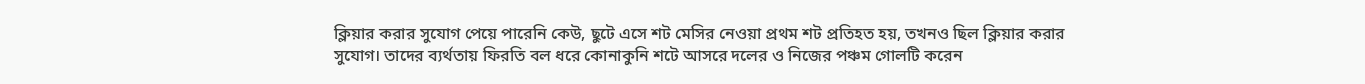ক্লিয়ার করার সুযোগ পেয়ে পারেনি কেউ, ছুটে এসে শট মেসির নেওয়া প্রথম শট প্রতিহত হয়, তখনও ছিল ক্লিয়ার করার সুযোগ। তাদের ব্যর্থতায় ফিরতি বল ধরে কোনাকুনি শটে আসরে দলের ও নিজের পঞ্চম গোলটি করেন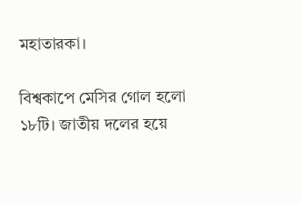মহাতারকা।

বিশ্বকাপে মেসির গোল হলো ১৮টি। জাতীয় দলের হয়ে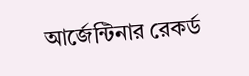আর্জেন্টিনার রেকর্ড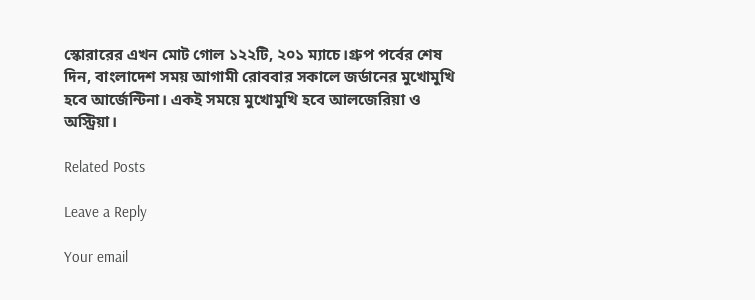স্কোরারের এখন মোট গোল ১২২টি, ২০১ ম্যাচে।গ্রুপ পর্বের শেষ দিন, বাংলাদেশ সময় আগামী রোববার সকালে জর্ডানের মুখোমুখি হবে আর্জেন্টিনা। একই সময়ে মুখোমুখি হবে আলজেরিয়া ও অস্ট্রিয়া।

Related Posts

Leave a Reply

Your email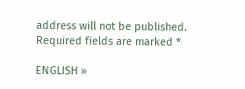address will not be published. Required fields are marked *

ENGLISH »